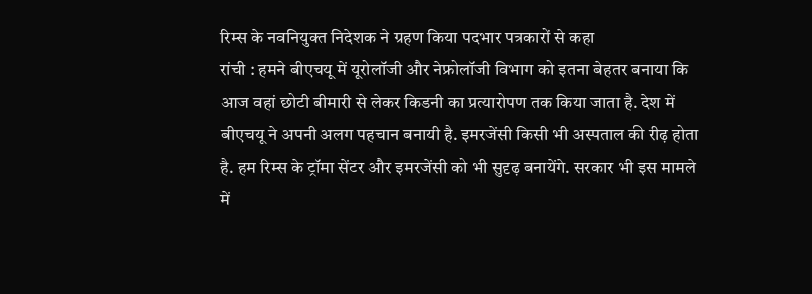रिम्स के नवनियुक्त निदेशक ने ग्रहण किया पदभार पत्रकारों से कहा
रांची : हमने बीएचयू में यूरोलॉजी और नेफ्रोलॉजी विभाग को इतना बेहतर बनाया कि आज वहां छोटी बीमारी से लेकर किडनी का प्रत्यारोपण तक किया जाता है. देश में बीएचयू ने अपनी अलग पहचान बनायी है. इमरजेंसी किसी भी अस्पताल की रीढ़ होता है. हम रिम्स के ट्रॉमा सेंटर और इमरजेंसी को भी सुदृढ़ बनायेंगे. सरकार भी इस मामले में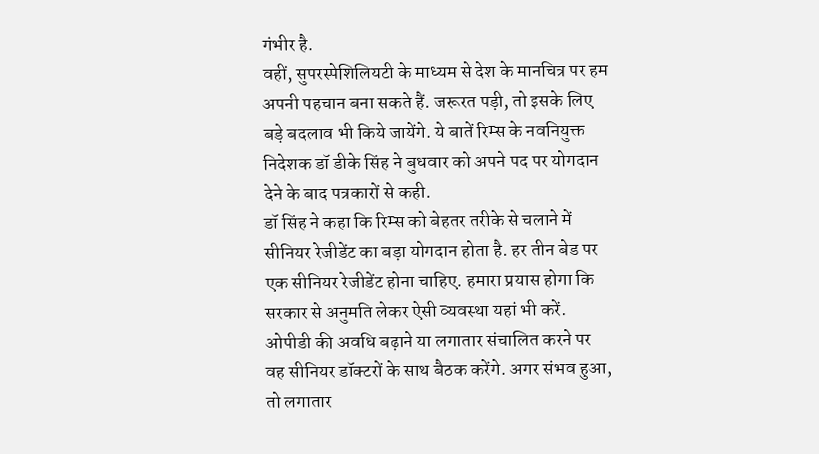गंभीर है.
वहीं, सुपरस्पेशिलियटी के माध्यम से देश के मानचित्र पर हम अपनी पहचान बना सकते हैं. जरूरत पड़ी, तो इसके लिए बड़े बदलाव भी किये जायेंगे. ये बातें रिम्स के नवनियुक्त निदेशक डॉ डीके सिंह ने बुधवार को अपने पद पर योगदान देने के बाद पत्रकारों से कही.
डॉ सिंह ने कहा कि रिम्स को बेहतर तरीके से चलाने में सीनियर रेजीडेंट का बड़ा योगदान होता है. हर तीन बेड पर एक सीनियर रेजीडेंट होना चाहिए. हमारा प्रयास होगा कि सरकार से अनुमति लेकर ऐसी व्यवस्था यहां भी करें. ओपीडी की अवधि बढ़ाने या लगातार संचालित करने पर वह सीनियर डॉक्टरों के साथ बैठक करेंगे. अगर संभव हुआ, तो लगातार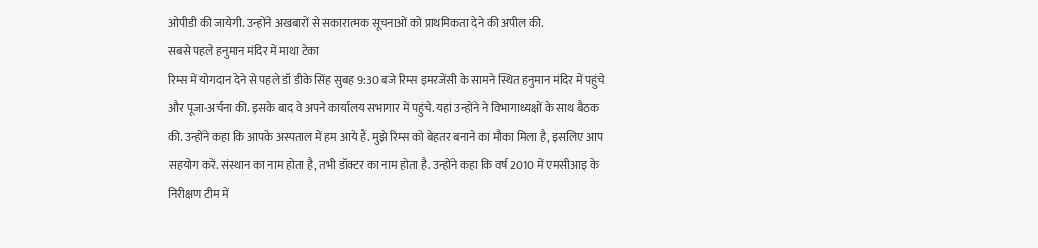ओपीडी की जायेगी. उन्होंने अखबारों से सकारात्मक सूचनाओं को प्राथमिकता देने की अपील की.
सबसे पहले हनुमान मंदिर में माथा टेका
रिम्स में योगदान देने से पहले डॉ डीके सिंह सुबह 9:30 बजे रिम्स इमरजेंसी के सामने स्थित हनुमान मंदिर में पहुंचे और पूजा-अर्चना की. इसके बाद वे अपने कार्यालय सभागार में पहुंचे. यहां उन्होंने ने विभागाध्यक्षों के साथ बैठक की. उन्होंने कहा कि आपके अस्पताल में हम आये हैं. मुझे रिम्स को बेहतर बनाने का मौका मिला है, इसलिए आप सहयोग करें. संस्थान का नाम होता है, तभी डॉक्टर का नाम होता है. उन्होंने कहा कि वर्ष 2010 में एमसीआइ के निरीक्षण टीम में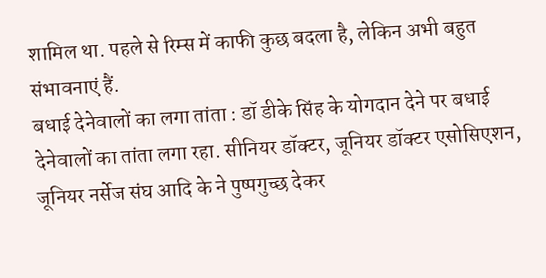शामिल था. पहले से रिम्स में काफी कुछ बदला है, लेकिन अभी बहुत संभावनाएं हैं.
बधाई देनेवालों का लगा तांता : डॉ डीके सिंह के योगदान देने पर बधाई देनेवालों का तांता लगा रहा. सीनियर डॉक्टर, जूनियर डॉक्टर एसोसिएशन, जूनियर नर्सेज संघ आदि के ने पुष्पगुच्छ देकर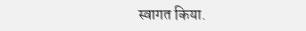स्वागत किया.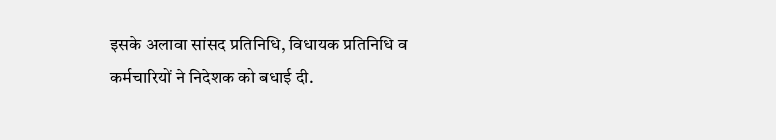इसके अलावा सांसद प्रतिनिधि, विधायक प्रतिनिधि व कर्मचारियों ने निदेशक को बधाई दी.